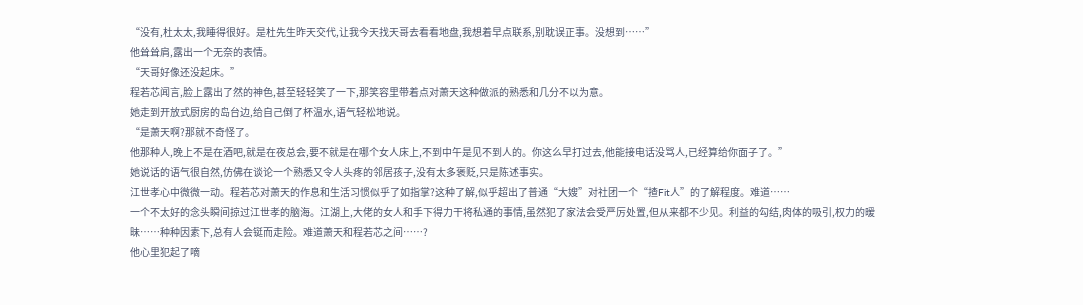“没有,杜太太,我睡得很好。是杜先生昨天交代,让我今天找天哥去看看地盘,我想着早点联系,别耽误正事。没想到……”
他耸耸肩,露出一个无奈的表情。
“天哥好像还没起床。”
程若芯闻言,脸上露出了然的神色,甚至轻轻笑了一下,那笑容里带着点对萧天这种做派的熟悉和几分不以为意。
她走到开放式厨房的岛台边,给自己倒了杯温水,语气轻松地说。
“是萧天啊?那就不奇怪了。
他那种人,晚上不是在酒吧,就是在夜总会,要不就是在哪个女人床上,不到中午是见不到人的。你这么早打过去,他能接电话没骂人,已经算给你面子了。”
她说话的语气很自然,仿佛在谈论一个熟悉又令人头疼的邻居孩子,没有太多褒贬,只是陈述事实。
江世孝心中微微一动。程若芯对萧天的作息和生活习惯似乎了如指掌?这种了解,似乎超出了普通“大嫂”对社团一个“揸Fit人”的了解程度。难道……
一个不太好的念头瞬间掠过江世孝的脑海。江湖上,大佬的女人和手下得力干将私通的事情,虽然犯了家法会受严厉处置,但从来都不少见。利益的勾结,肉体的吸引,权力的暧昧……种种因素下,总有人会铤而走险。难道萧天和程若芯之间……?
他心里犯起了嘀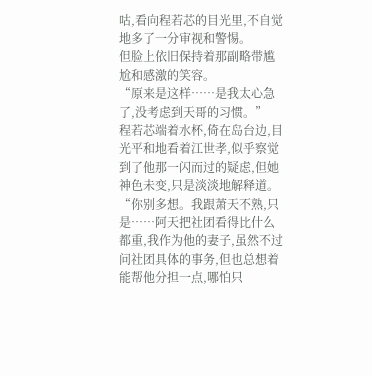咕,看向程若芯的目光里,不自觉地多了一分审视和警惕。
但脸上依旧保持着那副略带尴尬和感激的笑容。
“原来是这样……是我太心急了,没考虑到天哥的习惯。”
程若芯端着水杯,倚在岛台边,目光平和地看着江世孝,似乎察觉到了他那一闪而过的疑虑,但她神色未变,只是淡淡地解释道。
“你别多想。我跟萧天不熟,只是……阿天把社团看得比什么都重,我作为他的妻子,虽然不过问社团具体的事务,但也总想着能帮他分担一点,哪怕只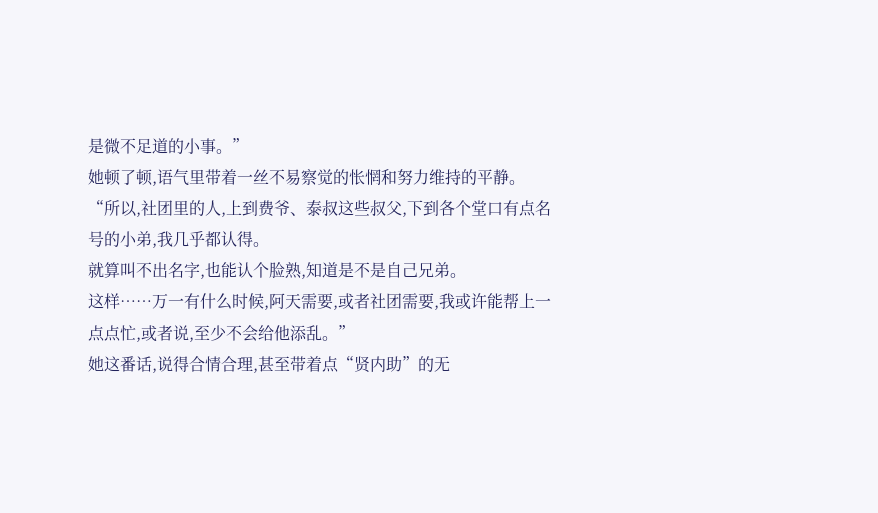是微不足道的小事。”
她顿了顿,语气里带着一丝不易察觉的怅惘和努力维持的平静。
“所以,社团里的人,上到费爷、泰叔这些叔父,下到各个堂口有点名号的小弟,我几乎都认得。
就算叫不出名字,也能认个脸熟,知道是不是自己兄弟。
这样……万一有什么时候,阿天需要,或者社团需要,我或许能帮上一点点忙,或者说,至少不会给他添乱。”
她这番话,说得合情合理,甚至带着点“贤内助”的无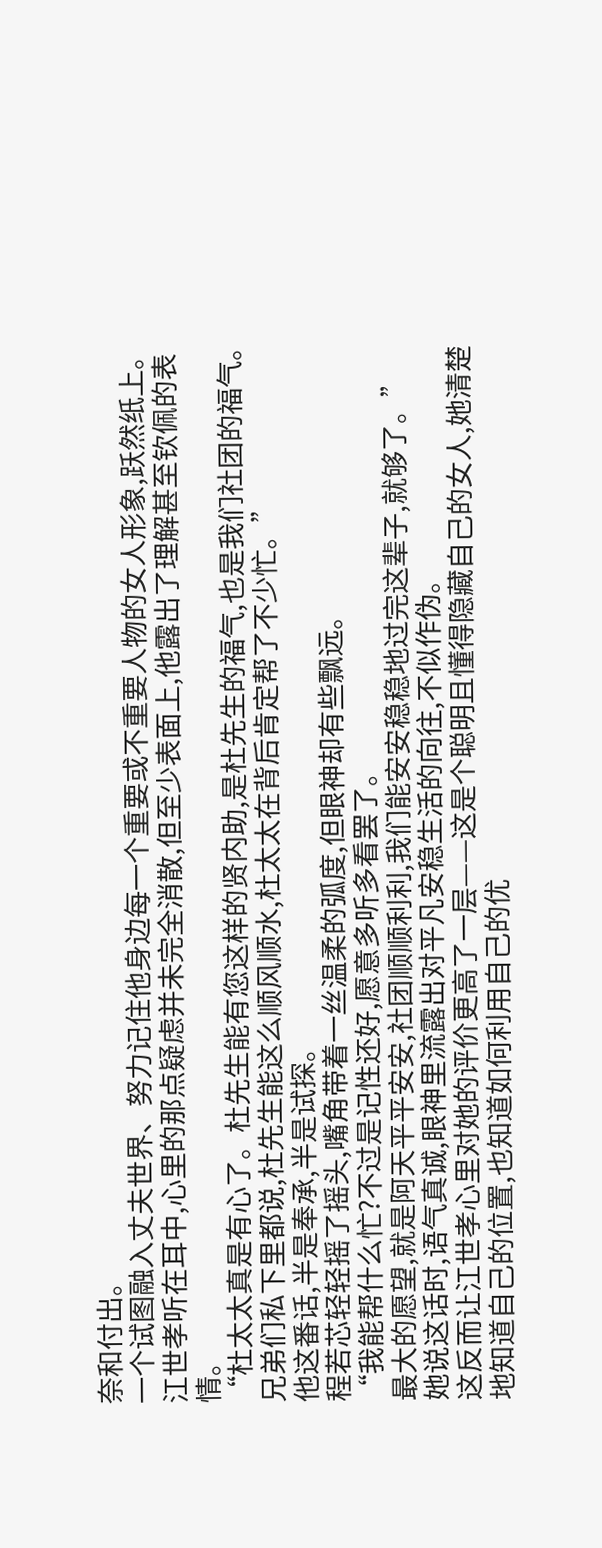奈和付出。
一个试图融入丈夫世界、努力记住他身边每一个重要或不重要人物的女人形象,跃然纸上。
江世孝听在耳中,心里的那点疑虑并未完全消散,但至少表面上,他露出了理解甚至钦佩的表情。
“杜太太真是有心了。杜先生能有您这样的贤内助,是杜先生的福气,也是我们社团的福气。兄弟们私下里都说,杜先生能这么顺风顺水,杜太太在背后肯定帮了不少忙。”
他这番话,半是奉承,半是试探。
程若芯轻轻摇了摇头,嘴角带着一丝温柔的弧度,但眼神却有些飘远。
“我能帮什么忙?不过是记性还好,愿意多听多看罢了。
最大的愿望,就是阿天平平安安,社团顺顺利利,我们能安安稳稳地过完这辈子,就够了。”
她说这话时,语气真诚,眼神里流露出对平凡安稳生活的向往,不似作伪。
这反而让江世孝心里对她的评价更高了一层——这是个聪明且懂得隐藏自己的女人,她清楚地知道自己的位置,也知道如何利用自己的优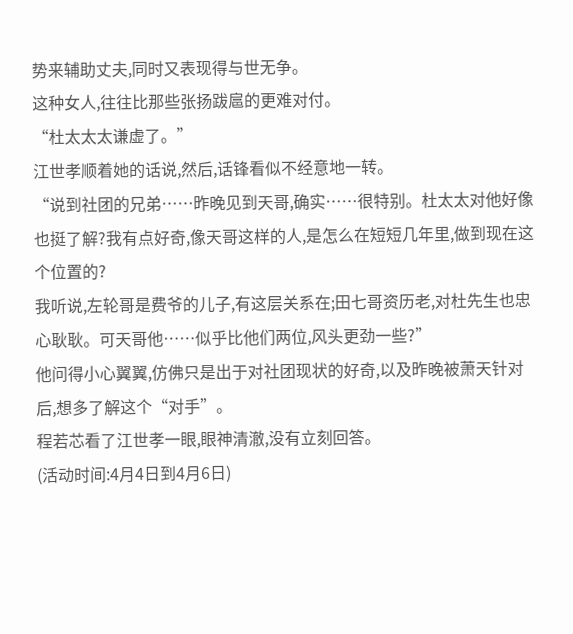势来辅助丈夫,同时又表现得与世无争。
这种女人,往往比那些张扬跋扈的更难对付。
“杜太太太谦虚了。”
江世孝顺着她的话说,然后,话锋看似不经意地一转。
“说到社团的兄弟……昨晚见到天哥,确实……很特别。杜太太对他好像也挺了解?我有点好奇,像天哥这样的人,是怎么在短短几年里,做到现在这个位置的?
我听说,左轮哥是费爷的儿子,有这层关系在;田七哥资历老,对杜先生也忠心耿耿。可天哥他……似乎比他们两位,风头更劲一些?”
他问得小心翼翼,仿佛只是出于对社团现状的好奇,以及昨晚被萧天针对后,想多了解这个“对手”。
程若芯看了江世孝一眼,眼神清澈,没有立刻回答。
(活动时间:4月4日到4月6日)